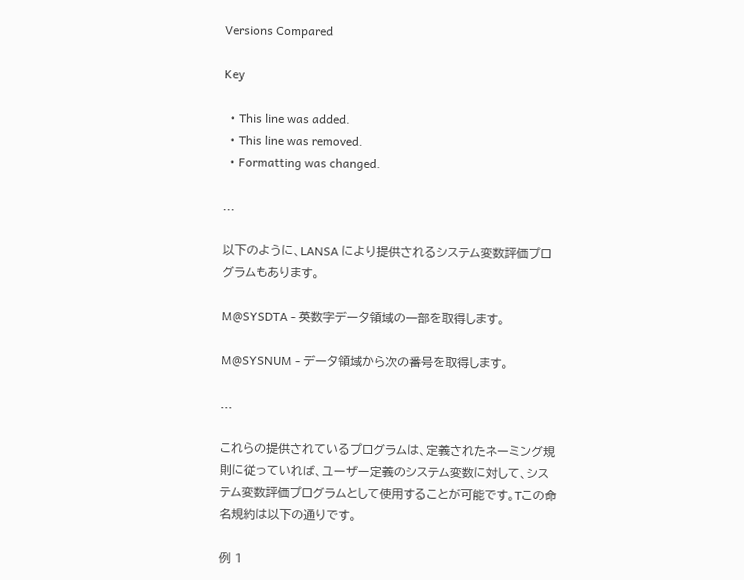Versions Compared

Key

  • This line was added.
  • This line was removed.
  • Formatting was changed.

...

以下のように、LANSA により提供されるシステム変数評価プログラムもあります。

M@SYSDTA - 英数字データ領域の一部を取得します。

M@SYSNUM - データ領域から次の番号を取得します。

...

これらの提供されているプログラムは、定義されたネーミング規則に従っていれば、ユーザー定義のシステム変数に対して、システム変数評価プログラムとして使用することが可能です。Tこの命名規約は以下の通りです。

例 1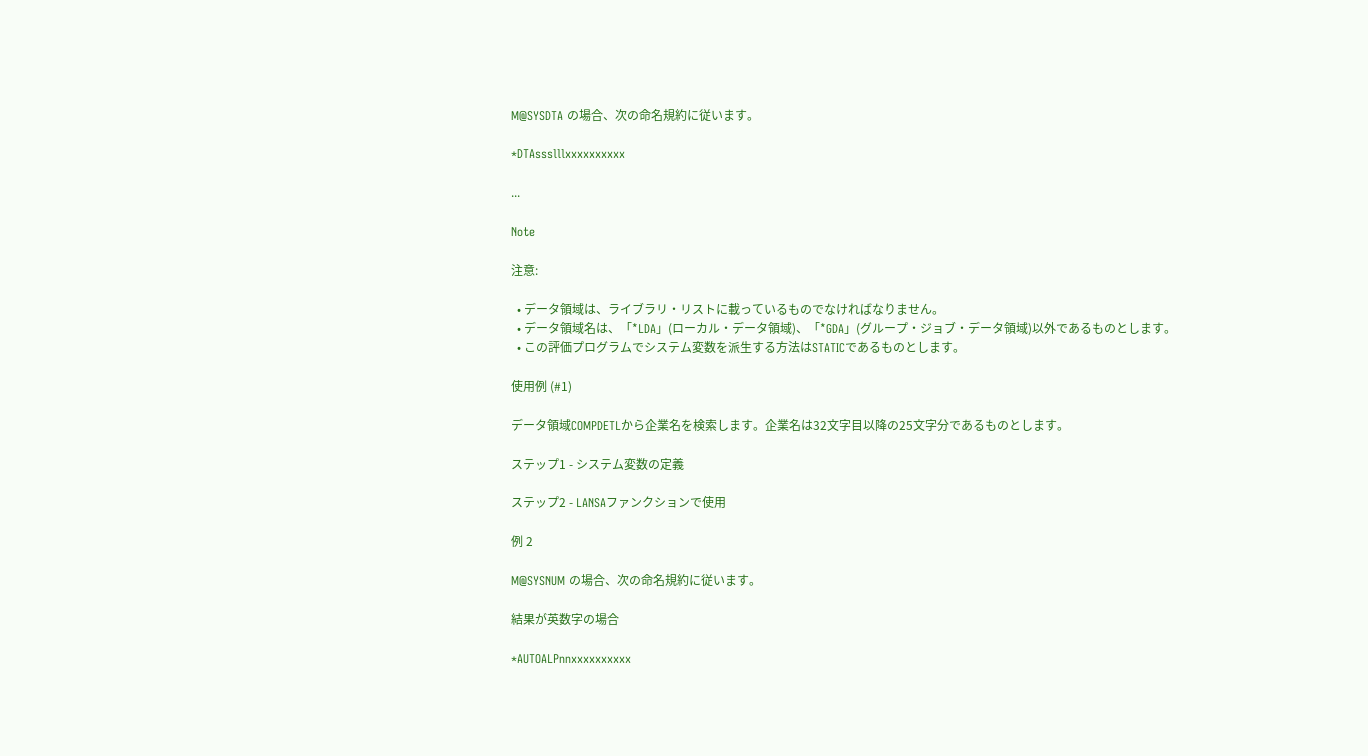M@SYSDTA の場合、次の命名規約に従います。

*DTAssslllxxxxxxxxxx

...

Note

注意:

  • データ領域は、ライブラリ・リストに載っているものでなければなりません。
  • データ領域名は、「*LDA」(ローカル・データ領域)、「*GDA」(グループ・ジョブ・データ領域)以外であるものとします。
  • この評価プログラムでシステム変数を派生する方法はSTATICであるものとします。

使用例 (#1)

データ領域COMPDETLから企業名を検索します。企業名は32文字目以降の25文字分であるものとします。

ステップ1 - システム変数の定義

ステップ2 - LANSAファンクションで使用

例 2

M@SYSNUM の場合、次の命名規約に従います。

結果が英数字の場合

*AUTOALPnnxxxxxxxxxx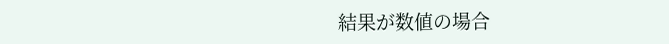結果が数値の場合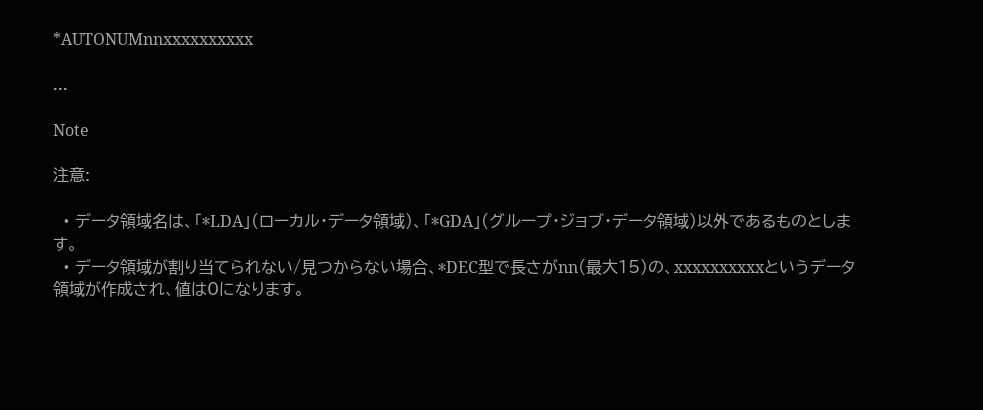*AUTONUMnnxxxxxxxxxx

...

Note

注意:

  • データ領域名は、「*LDA」(ローカル・データ領域)、「*GDA」(グループ・ジョブ・データ領域)以外であるものとします。
  • データ領域が割り当てられない/見つからない場合、*DEC型で長さがnn(最大15)の、xxxxxxxxxxというデータ領域が作成され、値は0になります。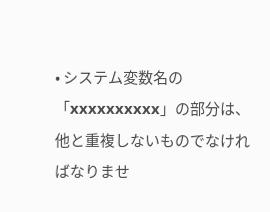• システム変数名の「xxxxxxxxxx」の部分は、他と重複しないものでなければなりませ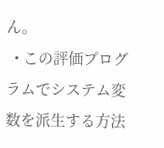ん。
  • この評価プログラムでシステム変数を派生する方法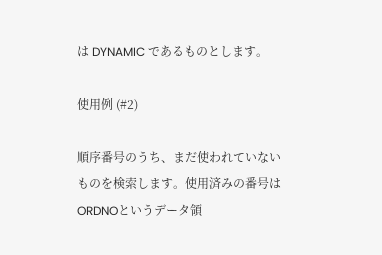は DYNAMIC であるものとします。

使用例 (#2)

順序番号のうち、まだ使われていないものを検索します。使用済みの番号はORDNOというデータ領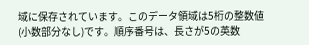域に保存されています。このデータ領域は5桁の整数値(小数部分なし)です。順序番号は、長さが5の英数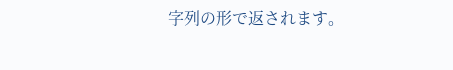字列の形で返されます。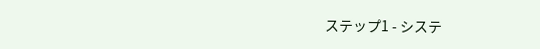ステップ1 - システ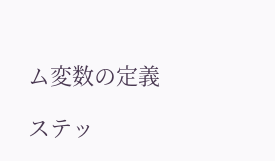ム変数の定義

ステッ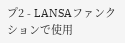プ2 - LANSAファンクションで使用